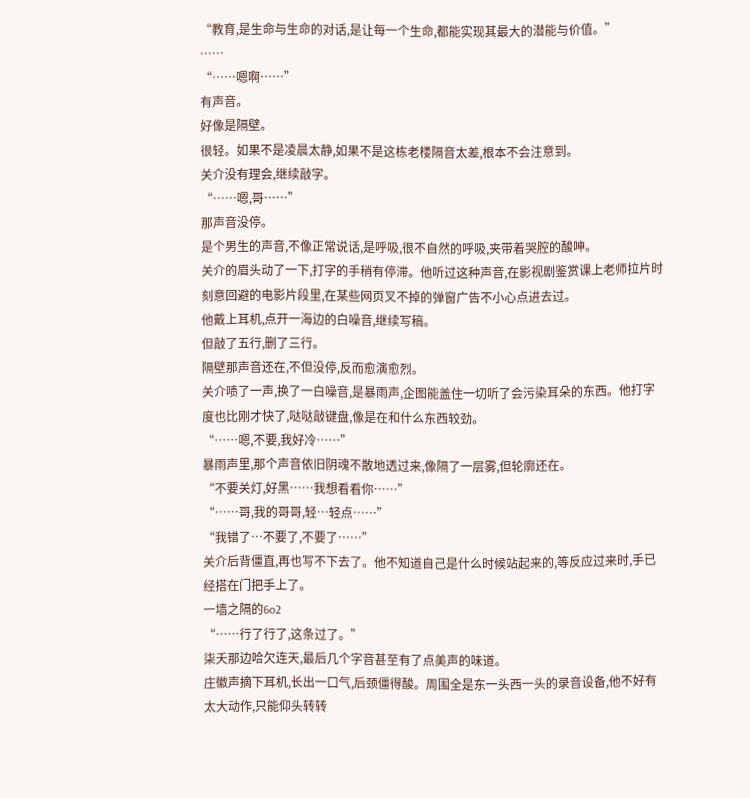“教育,是生命与生命的对话,是让每一个生命,都能实现其最大的潜能与价值。”
……
“……嗯啊……”
有声音。
好像是隔壁。
很轻。如果不是凌晨太静,如果不是这栋老楼隔音太差,根本不会注意到。
关介没有理会,继续敲字。
“……嗯,哥……”
那声音没停。
是个男生的声音,不像正常说话,是呼吸,很不自然的呼吸,夹带着哭腔的酸呻。
关介的眉头动了一下,打字的手稍有停滞。他听过这种声音,在影视剧鉴赏课上老师拉片时刻意回避的电影片段里,在某些网页叉不掉的弹窗广告不小心点进去过。
他戴上耳机,点开一海边的白噪音,继续写稿。
但敲了五行,删了三行。
隔壁那声音还在,不但没停,反而愈演愈烈。
关介啧了一声,换了一白噪音,是暴雨声,企图能盖住一切听了会污染耳朵的东西。他打字度也比刚才快了,哒哒敲键盘,像是在和什么东西较劲。
“……嗯,不要,我好冷……”
暴雨声里,那个声音依旧阴魂不散地透过来,像隔了一层雾,但轮廓还在。
“不要关灯,好黑……我想看看你……”
“……哥,我的哥哥,轻…轻点……”
“我错了…不要了,不要了……”
关介后背僵直,再也写不下去了。他不知道自己是什么时候站起来的,等反应过来时,手已经搭在门把手上了。
一墙之隔的6o2
“……行了行了,这条过了。”
柒夭那边哈欠连天,最后几个字音甚至有了点美声的味道。
庄徽声摘下耳机,长出一口气,后颈僵得酸。周围全是东一头西一头的录音设备,他不好有太大动作,只能仰头转转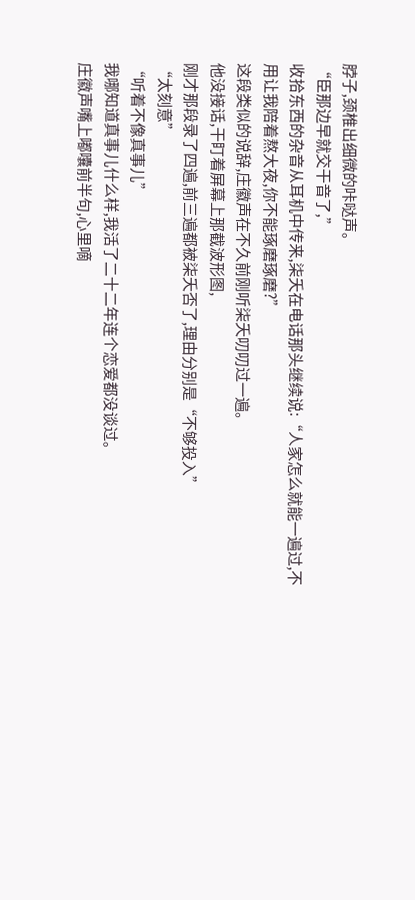脖子,颈椎出细微的咔哒声。
“臣那边早就交干音了,”
收拾东西的杂音从耳机中传来,柒夭在电话那头继续说:“人家怎么就能一遍过,不用让我陪着熬大夜,你不能琢磨琢磨?”
这段类似的说辞,庄徽声在不久前刚听柒夭叨叨过一遍。
他没接话,干盯着屏幕上那截波形图,
刚才那段录了四遍,前三遍都被柒夭否了,理由分别是“不够投入”
“太刻意”
“听着不像真事儿”
我哪知道真事儿什么样,我活了二十二年连个恋爱都没谈过。
庄徽声嘴上嘟囔前半句,心里嘀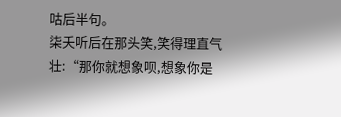咕后半句。
柒夭听后在那头笑,笑得理直气壮:“那你就想象呗,想象你是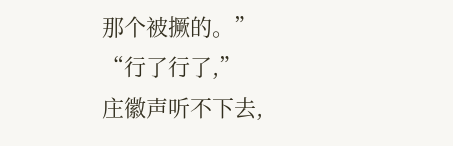那个被撅的。”
“行了行了,”
庄徽声听不下去,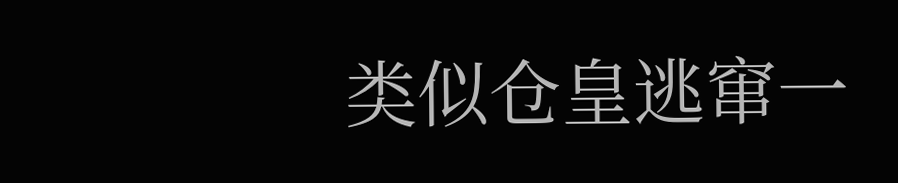类似仓皇逃窜一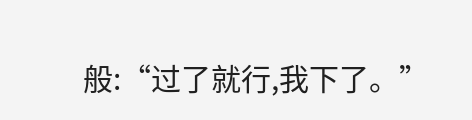般:“过了就行,我下了。”